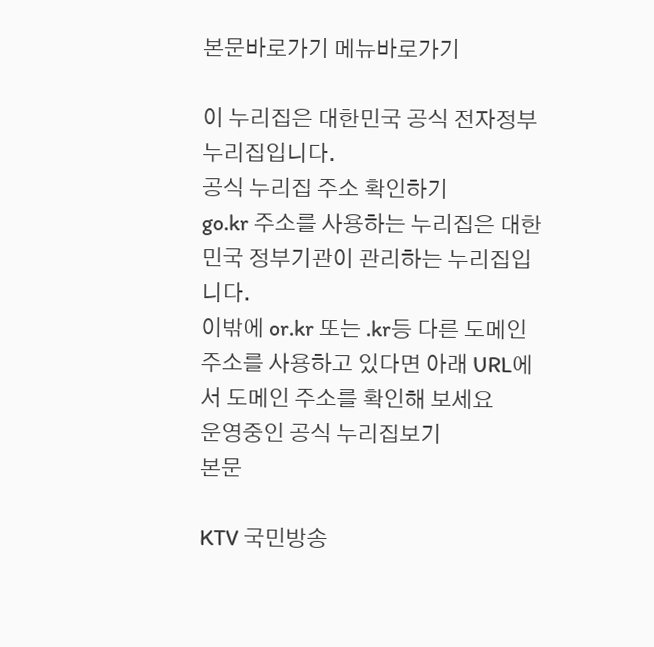본문바로가기 메뉴바로가기

이 누리집은 대한민국 공식 전자정부 누리집입니다.
공식 누리집 주소 확인하기
go.kr 주소를 사용하는 누리집은 대한민국 정부기관이 관리하는 누리집입니다.
이밖에 or.kr 또는 .kr등 다른 도메인 주소를 사용하고 있다면 아래 URL에서 도메인 주소를 확인해 보세요
운영중인 공식 누리집보기
본문

KTV 국민방송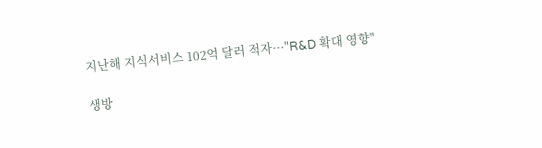지난해 지식서비스 102억 달러 적자···"R&D 확대 영향"

생방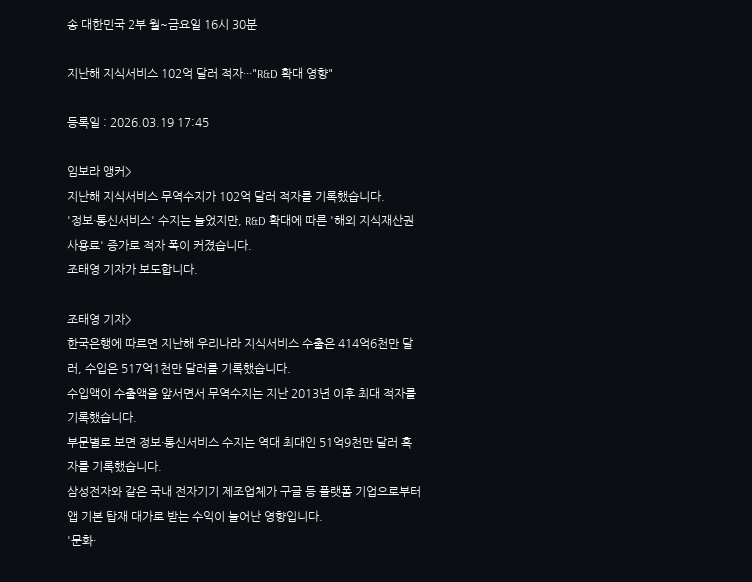송 대한민국 2부 월~금요일 16시 30분

지난해 지식서비스 102억 달러 적자···"R&D 확대 영향"

등록일 : 2026.03.19 17:45

임보라 앵커>
지난해 지식서비스 무역수지가 102억 달러 적자를 기록했습니다.
'정보·통신서비스' 수지는 늘었지만, R&D 확대에 따른 '해외 지식재산권 사용료' 증가로 적자 폭이 커졌습니다.
조태영 기자가 보도합니다.

조태영 기자>
한국은행에 따르면 지난해 우리나라 지식서비스 수출은 414억6천만 달러, 수입은 517억1천만 달러를 기록했습니다.
수입액이 수출액을 앞서면서 무역수지는 지난 2013년 이후 최대 적자를 기록했습니다.
부문별로 보면 정보·통신서비스 수지는 역대 최대인 51억9천만 달러 흑자를 기록했습니다.
삼성전자와 같은 국내 전자기기 제조업체가 구글 등 플랫폼 기업으로부터 앱 기본 탑재 대가로 받는 수익이 늘어난 영향입니다.
'문화·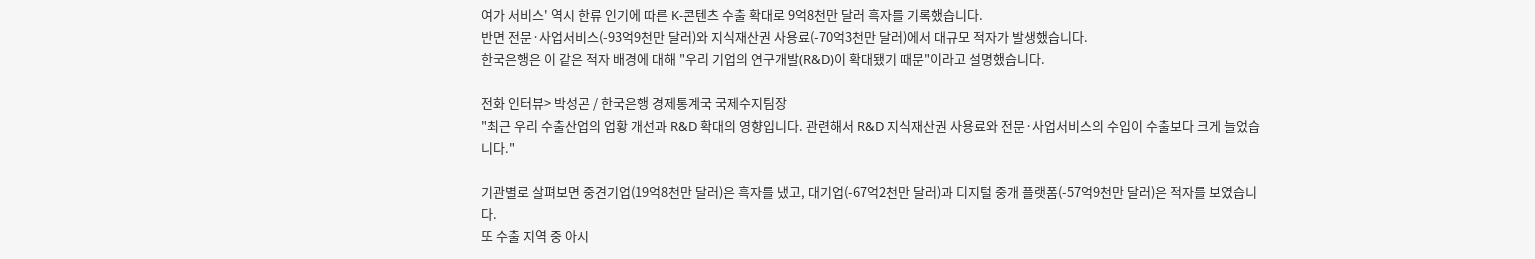여가 서비스' 역시 한류 인기에 따른 K-콘텐츠 수출 확대로 9억8천만 달러 흑자를 기록했습니다.
반면 전문·사업서비스(-93억9천만 달러)와 지식재산권 사용료(-70억3천만 달러)에서 대규모 적자가 발생했습니다.
한국은행은 이 같은 적자 배경에 대해 "우리 기업의 연구개발(R&D)이 확대됐기 때문"이라고 설명했습니다.

전화 인터뷰> 박성곤 / 한국은행 경제통계국 국제수지팀장
"최근 우리 수출산업의 업황 개선과 R&D 확대의 영향입니다. 관련해서 R&D 지식재산권 사용료와 전문·사업서비스의 수입이 수출보다 크게 늘었습니다."

기관별로 살펴보면 중견기업(19억8천만 달러)은 흑자를 냈고, 대기업(-67억2천만 달러)과 디지털 중개 플랫폼(-57억9천만 달러)은 적자를 보였습니다.
또 수출 지역 중 아시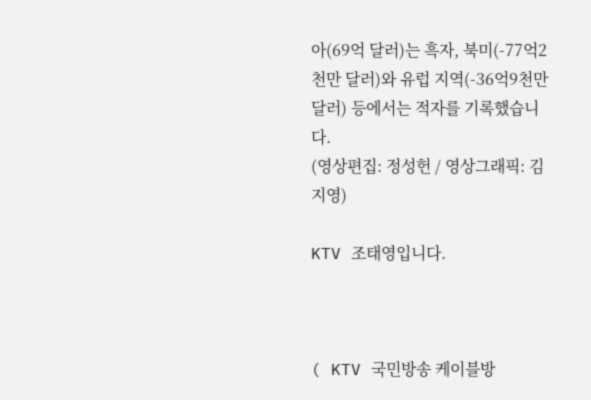아(69억 달러)는 흑자, 북미(-77억2천만 달러)와 유럽 지역(-36억9천만 달러) 등에서는 적자를 기록했습니다.
(영상편집: 정성헌 / 영상그래픽: 김지영)

KTV 조태영입니다.



( KTV 국민방송 케이블방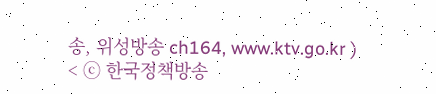송, 위성방송 ch164, www.ktv.go.kr )
< ⓒ 한국정책방송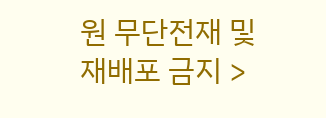원 무단전재 및 재배포 금지 >